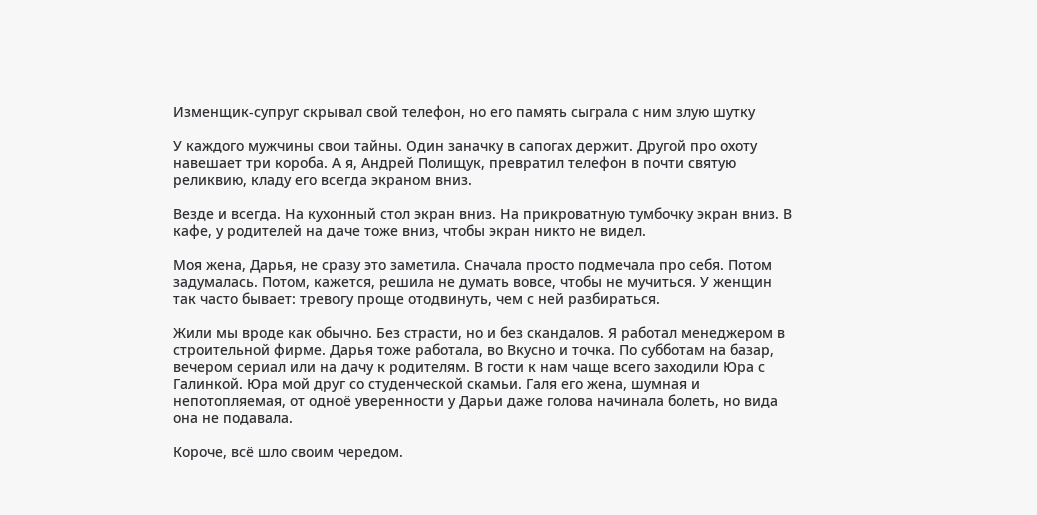Изменщик-супруг скрывал свой телефон, но его память сыграла с ним злую шутку

У каждого мужчины свои тайны. Один заначку в сапогах держит. Другой про охоту навешает три короба. А я, Андрей Полищук, превратил телефон в почти святую реликвию, кладу его всегда экраном вниз.

Везде и всегда. На кухонный стол экран вниз. На прикроватную тумбочку экран вниз. В кафе, у родителей на даче тоже вниз, чтобы экран никто не видел.

Моя жена, Дарья, не сразу это заметила. Сначала просто подмечала про себя. Потом задумалась. Потом, кажется, решила не думать вовсе, чтобы не мучиться. У женщин так часто бывает: тревогу проще отодвинуть, чем с ней разбираться.

Жили мы вроде как обычно. Без страсти, но и без скандалов. Я работал менеджером в строительной фирме. Дарья тоже работала, во Вкусно и точка. По субботам на базар, вечером сериал или на дачу к родителям. В гости к нам чаще всего заходили Юра с Галинкой. Юра мой друг со студенческой скамьи. Галя его жена, шумная и непотопляемая, от одноё уверенности у Дарьи даже голова начинала болеть, но вида она не подавала.

Короче, всё шло своим чередом.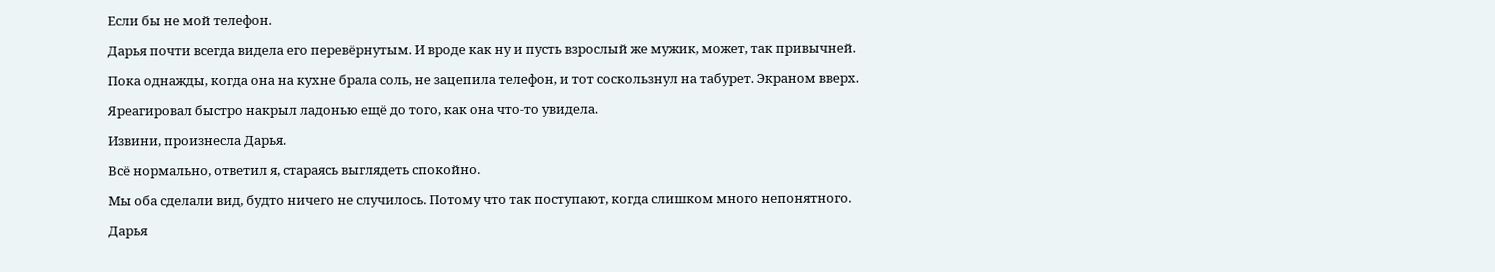Если бы не мой телефон.

Дарья почти всегда видела его перевёрнутым. И вроде как ну и пусть взрослый же мужик, может, так привычней.

Пока однажды, когда она на кухне брала соль, не зацепила телефон, и тот соскользнул на табурет. Экраном вверх.

Яреагировал быстро накрыл ладонью ещё до того, как она что-то увидела.

Извини, произнесла Дарья.

Всё нормально, ответил я, стараясь выглядеть спокойно.

Мы оба сделали вид, будто ничего не случилось. Потому что так поступают, когда слишком много непонятного.

Дарья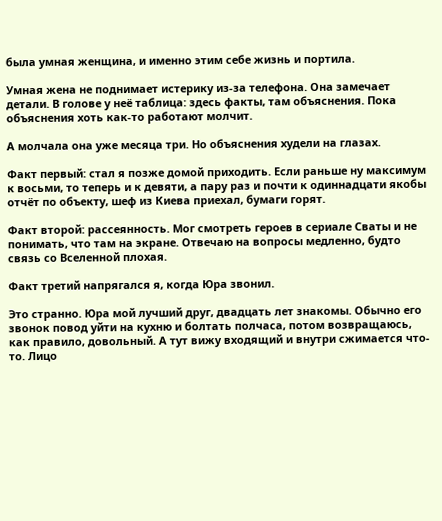была умная женщина, и именно этим себе жизнь и портила.

Умная жена не поднимает истерику из-за телефона. Она замечает детали. В голове у неё таблица: здесь факты, там объяснения. Пока объяснения хоть как-то работают молчит.

А молчала она уже месяца три. Но объяснения худели на глазах.

Факт первый: стал я позже домой приходить. Если раньше ну максимум к восьми, то теперь и к девяти, а пару раз и почти к одиннадцати якобы отчёт по объекту, шеф из Киева приехал, бумаги горят.

Факт второй: рассеянность. Мог смотреть героев в сериале Сваты и не понимать, что там на экране. Отвечаю на вопросы медленно, будто связь со Вселенной плохая.

Факт третий напрягался я, когда Юра звонил.

Это странно. Юра мой лучший друг, двадцать лет знакомы. Обычно его звонок повод уйти на кухню и болтать полчаса, потом возвращаюсь, как правило, довольный. А тут вижу входящий и внутри сжимается что-то. Лицо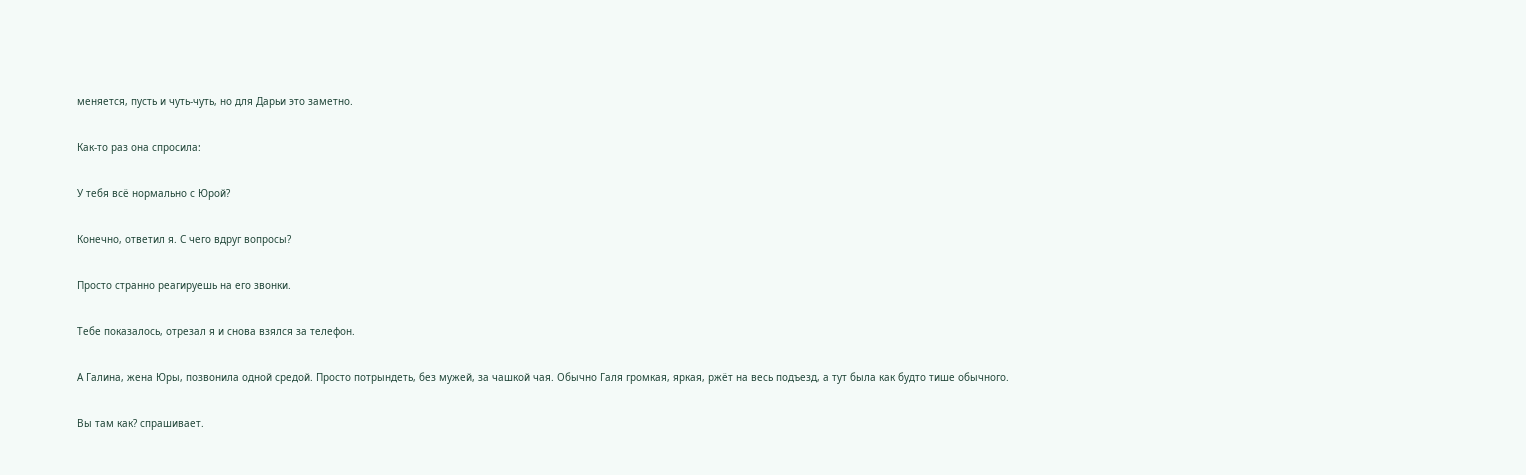меняется, пусть и чуть-чуть, но для Дарьи это заметно.

Как-то раз она спросила:

У тебя всё нормально с Юрой?

Конечно, ответил я. С чего вдруг вопросы?

Просто странно реагируешь на его звонки.

Тебе показалось, отрезал я и снова взялся за телефон.

А Галина, жена Юры, позвонила одной средой. Просто потрындеть, без мужей, за чашкой чая. Обычно Галя громкая, яркая, ржёт на весь подъезд, а тут была как будто тише обычного.

Вы там как? спрашивает.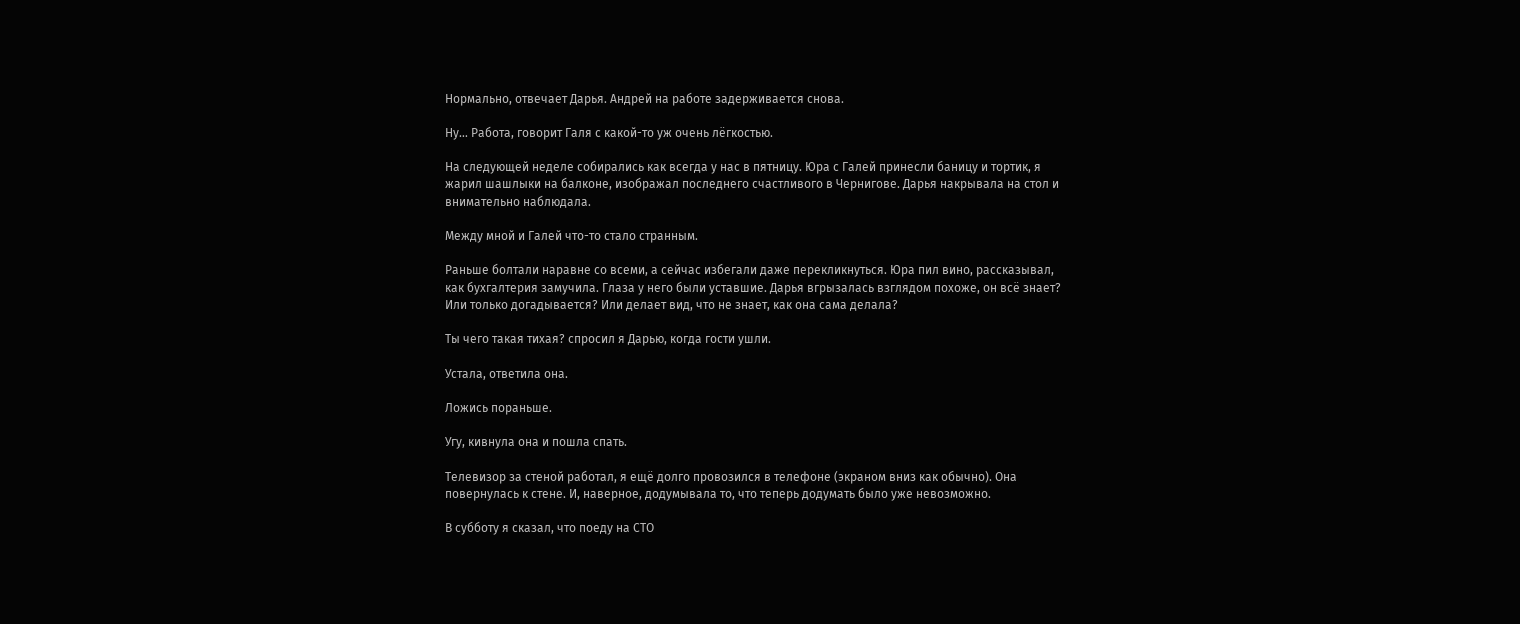Нормально, отвечает Дарья. Андрей на работе задерживается снова.

Ну… Работа, говорит Галя с какой-то уж очень лёгкостью.

На следующей неделе собирались как всегда у нас в пятницу. Юра с Галей принесли баницу и тортик, я жарил шашлыки на балконе, изображал последнего счастливого в Чернигове. Дарья накрывала на стол и внимательно наблюдала.

Между мной и Галей что-то стало странным.

Раньше болтали наравне со всеми, а сейчас избегали даже перекликнуться. Юра пил вино, рассказывал, как бухгалтерия замучила. Глаза у него были уставшие. Дарья вгрызалась взглядом похоже, он всё знает? Или только догадывается? Или делает вид, что не знает, как она сама делала?

Ты чего такая тихая? спросил я Дарью, когда гости ушли.

Устала, ответила она.

Ложись пораньше.

Угу, кивнула она и пошла спать.

Телевизор за стеной работал, я ещё долго провозился в телефоне (экраном вниз как обычно). Она повернулась к стене. И, наверное, додумывала то, что теперь додумать было уже невозможно.

В субботу я сказал, что поеду на СТО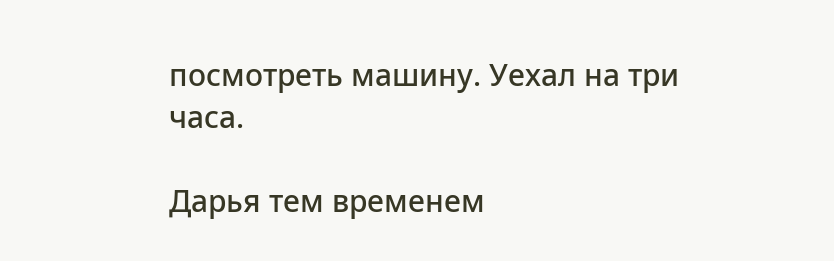посмотреть машину. Уехал на три часа.

Дарья тем временем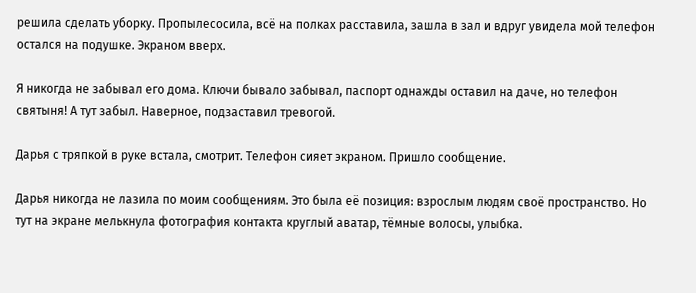решила сделать уборку. Пропылесосила, всё на полках расставила, зашла в зал и вдруг увидела мой телефон остался на подушке. Экраном вверх.

Я никогда не забывал его дома. Ключи бывало забывал, паспорт однажды оставил на даче, но телефон святыня! А тут забыл. Наверное, подзаставил тревогой.

Дарья с тряпкой в руке встала, смотрит. Телефон сияет экраном. Пришло сообщение.

Дарья никогда не лазила по моим сообщениям. Это была её позиция: взрослым людям своё пространство. Но тут на экране мелькнула фотография контакта круглый аватар, тёмные волосы, улыбка.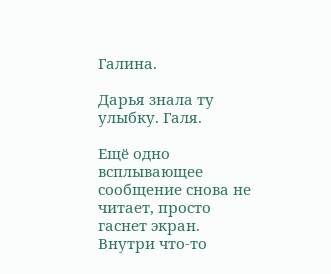Галина.

Дарья знала ту улыбку. Галя.

Ещё одно всплывающее сообщение снова не читает, просто гаснет экран. Внутри что-то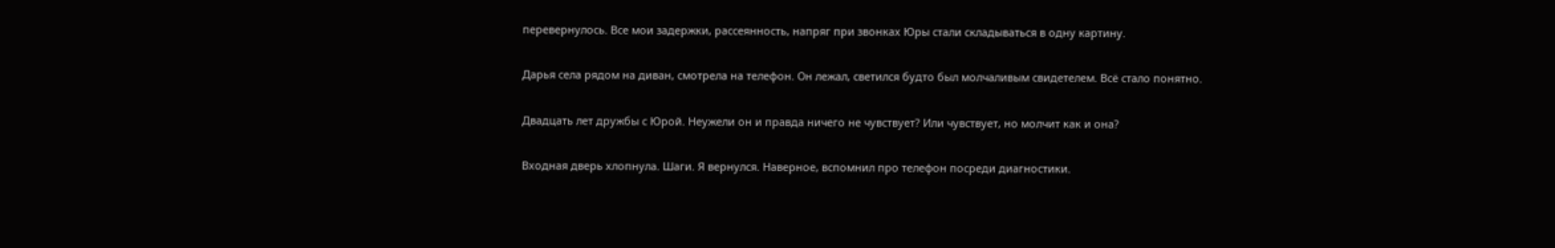перевернулось. Все мои задержки, рассеянность, напряг при звонках Юры стали складываться в одну картину.

Дарья села рядом на диван, смотрела на телефон. Он лежал, светился будто был молчаливым свидетелем. Всё стало понятно.

Двадцать лет дружбы с Юрой. Неужели он и правда ничего не чувствует? Или чувствует, но молчит как и она?

Входная дверь хлопнула. Шаги. Я вернулся. Наверное, вспомнил про телефон посреди диагностики.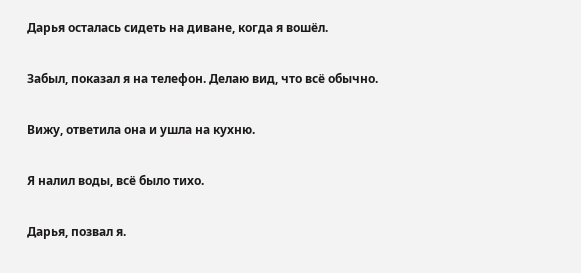Дарья осталась сидеть на диване, когда я вошёл.

Забыл, показал я на телефон. Делаю вид, что всё обычно.

Вижу, ответила она и ушла на кухню.

Я налил воды, всё было тихо.

Дарья, позвал я.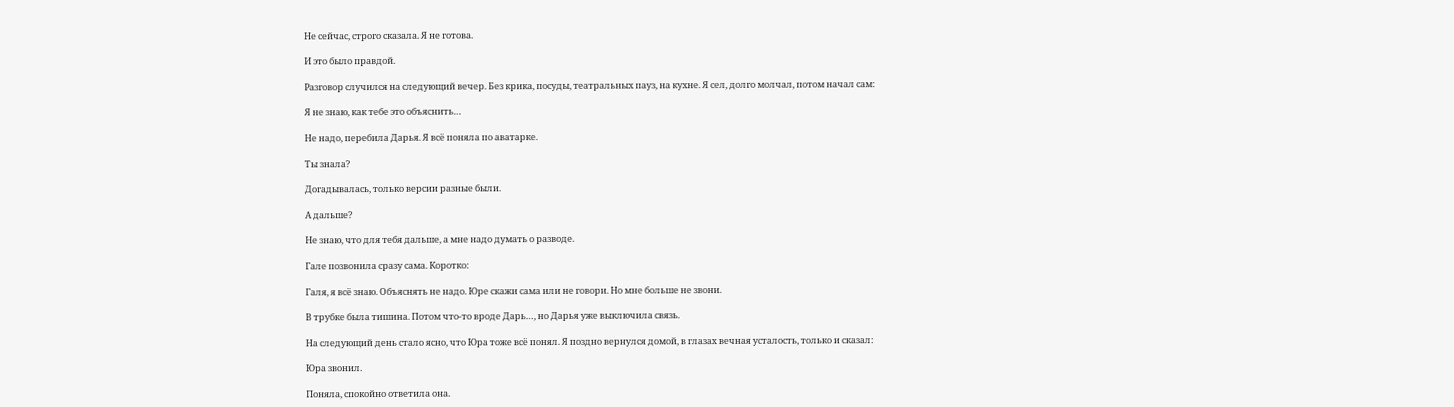Не сейчас, строго сказала. Я не готова.

И это было правдой.

Разговор случился на следующий вечер. Без крика, посуды, театральных пауз, на кухне. Я сел, долго молчал, потом начал сам:

Я не знаю, как тебе это объяснить…

Не надо, перебила Дарья. Я всё поняла по аватарке.

Ты знала?

Догадывалась, только версии разные были.

А дальше?

Не знаю, что для тебя дальше, а мне надо думать о разводе.

Гале позвонила сразу сама. Коротко:

Галя, я всё знаю. Объяснять не надо. Юре скажи сама или не говори. Но мне больше не звони.

В трубке была тишина. Потом что-то вроде Дарь…, но Дарья уже выключила связь.

На следующий день стало ясно, что Юра тоже всё понял. Я поздно вернулся домой, в глазах вечная усталость, только и сказал:

Юра звонил.

Поняла, спокойно ответила она.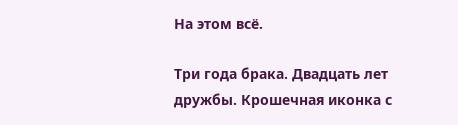На этом всё.

Три года брака. Двадцать лет дружбы. Крошечная иконка с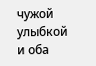чужой улыбкой и оба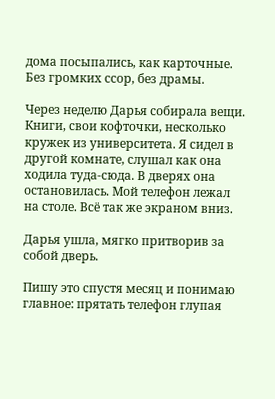дома посыпались, как карточные. Без громких ссор, без драмы.

Через неделю Дарья собирала вещи. Книги, свои кофточки, несколько кружек из университета. Я сидел в другой комнате, слушал как она ходила туда-сюда. В дверях она остановилась. Мой телефон лежал на столе. Всё так же экраном вниз.

Дарья ушла, мягко притворив за собой дверь.

Пишу это спустя месяц и понимаю главное: прятать телефон глупая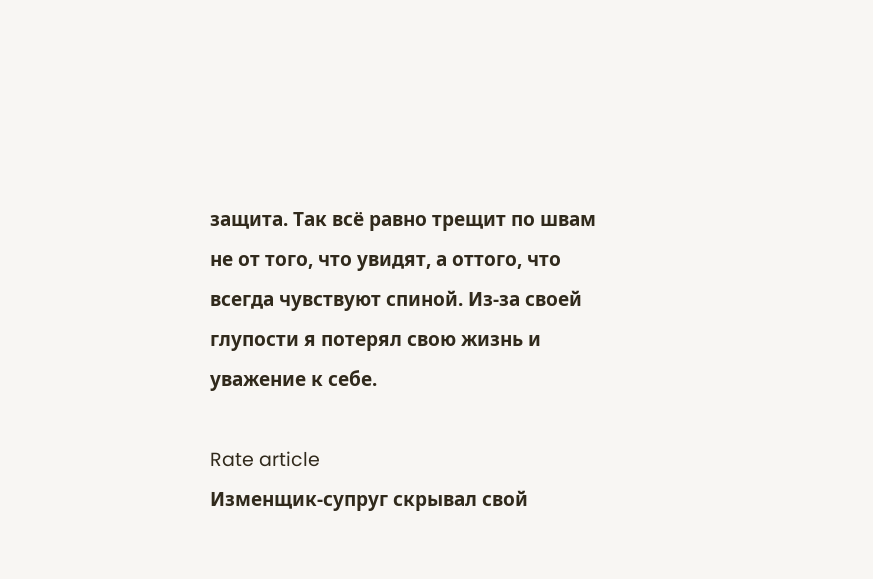защита. Так всё равно трещит по швам не от того, что увидят, а оттого, что всегда чувствуют спиной. Из-за своей глупости я потерял свою жизнь и уважение к себе.

Rate article
Изменщик-супруг скрывал свой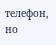телефон, но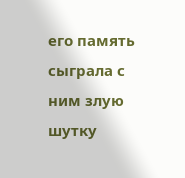его память сыграла с ним злую шутку